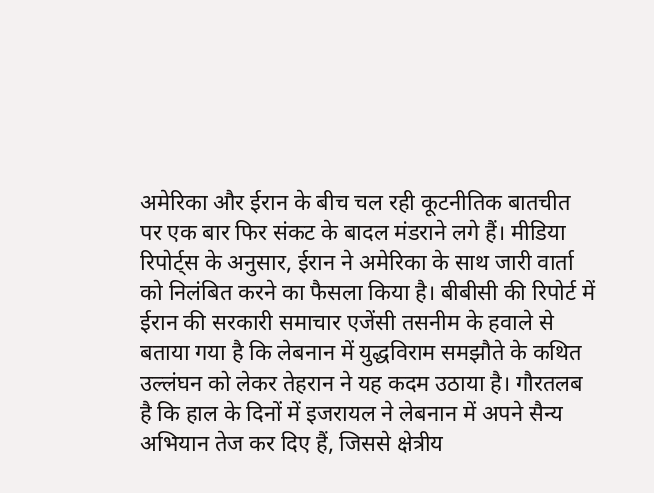अमेरिका और ईरान के बीच चल रही कूटनीतिक बातचीत पर एक बार फिर संकट के बादल मंडराने लगे हैं। मीडिया रिपोर्ट्स के अनुसार, ईरान ने अमेरिका के साथ जारी वार्ता को निलंबित करने का फैसला किया है। बीबीसी की रिपोर्ट में ईरान की सरकारी समाचार एजेंसी तसनीम के हवाले से बताया गया है कि लेबनान में युद्धविराम समझौते के कथित उल्लंघन को लेकर तेहरान ने यह कदम उठाया है। गौरतलब है कि हाल के दिनों में इजरायल ने लेबनान में अपने सैन्य अभियान तेज कर दिए हैं, जिससे क्षेत्रीय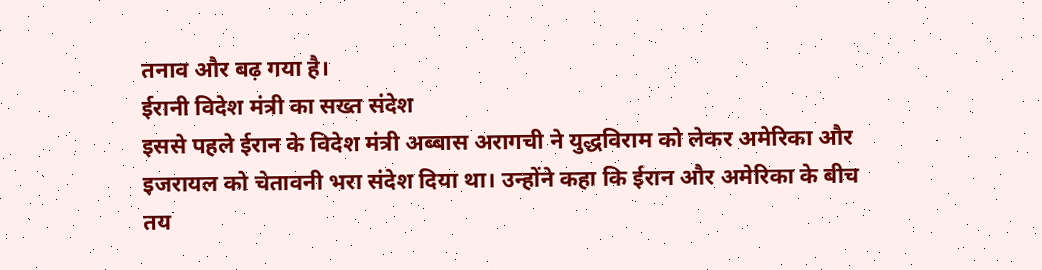तनाव और बढ़ गया है।
ईरानी विदेश मंत्री का सख्त संदेश
इससे पहले ईरान के विदेश मंत्री अब्बास अरागची ने युद्धविराम को लेकर अमेरिका और इजरायल को चेतावनी भरा संदेश दिया था। उन्होंने कहा कि ईरान और अमेरिका के बीच तय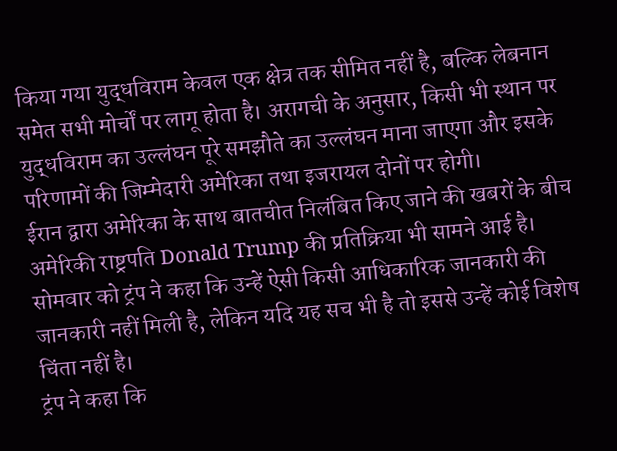किया गया युद्धविराम केवल एक क्षेत्र तक सीमित नहीं है, बल्कि लेबनान समेत सभी मोर्चों पर लागू होता है। अरागची के अनुसार, किसी भी स्थान पर युद्धविराम का उल्लंघन पूरे समझौते का उल्लंघन माना जाएगा और इसके परिणामों की जिम्मेदारी अमेरिका तथा इजरायल दोनों पर होगी।
ईरान द्वारा अमेरिका के साथ बातचीत निलंबित किए जाने की खबरों के बीच अमेरिकी राष्ट्रपति Donald Trump की प्रतिक्रिया भी सामने आई है। सोमवार को ट्रंप ने कहा कि उन्हें ऐसी किसी आधिकारिक जानकारी की जानकारी नहीं मिली है, लेकिन यदि यह सच भी है तो इससे उन्हें कोई विशेष चिंता नहीं है।
ट्रंप ने कहा कि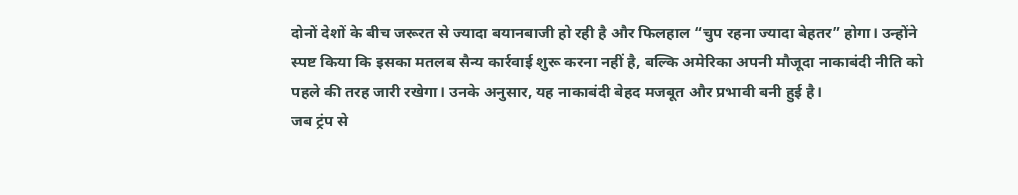दोनों देशों के बीच जरूरत से ज्यादा बयानबाजी हो रही है और फिलहाल “चुप रहना ज्यादा बेहतर” होगा। उन्होंने स्पष्ट किया कि इसका मतलब सैन्य कार्रवाई शुरू करना नहीं है, बल्कि अमेरिका अपनी मौजूदा नाकाबंदी नीति को पहले की तरह जारी रखेगा। उनके अनुसार, यह नाकाबंदी बेहद मजबूत और प्रभावी बनी हुई है।
जब ट्रंप से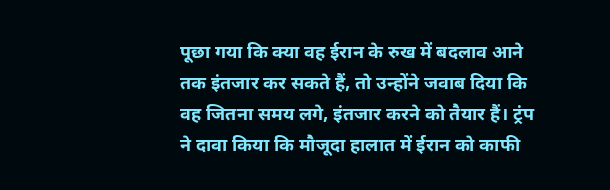पूछा गया कि क्या वह ईरान के रुख में बदलाव आने तक इंतजार कर सकते हैं, तो उन्होंने जवाब दिया कि वह जितना समय लगे, इंतजार करने को तैयार हैं। ट्रंप ने दावा किया कि मौजूदा हालात में ईरान को काफी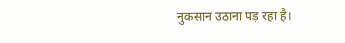नुकसान उठाना पड़ रहा है।